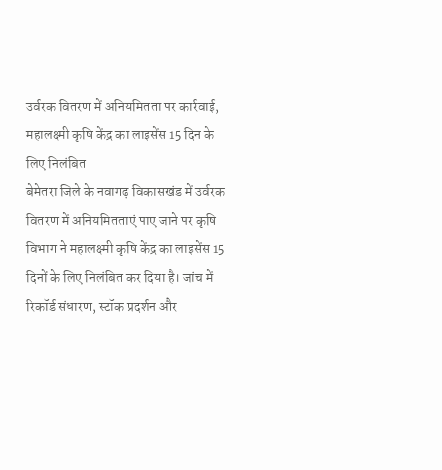उर्वरक वितरण में अनियमितता पर कार्रवाई, महालक्ष्मी कृषि केंद्र का लाइसेंस 15 दिन के लिए निलंबित
बेमेतरा जिले के नवागढ़ विकासखंड में उर्वरक वितरण में अनियमितताएं पाए जाने पर कृषि विभाग ने महालक्ष्मी कृषि केंद्र का लाइसेंस 15 दिनों के लिए निलंबित कर दिया है। जांच में रिकॉर्ड संधारण, स्टॉक प्रदर्शन और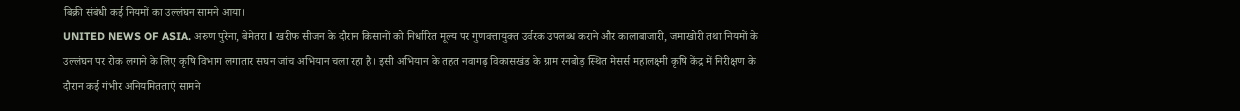बिक्री संबंधी कई नियमों का उल्लंघन सामने आया।
UNITED NEWS OF ASIA. अरुण पुरेना, बेमेतरा l खरीफ सीजन के दौरान किसानों को निर्धारित मूल्य पर गुणवत्तायुक्त उर्वरक उपलब्ध कराने और कालाबाजारी, जमाखोरी तथा नियमों के उल्लंघन पर रोक लगाने के लिए कृषि विभाग लगातार सघन जांच अभियान चला रहा है। इसी अभियान के तहत नवागढ़ विकासखंड के ग्राम रनबोड़ स्थित मेसर्स महालक्ष्मी कृषि केंद्र में निरीक्षण के दौरान कई गंभीर अनियमितताएं सामने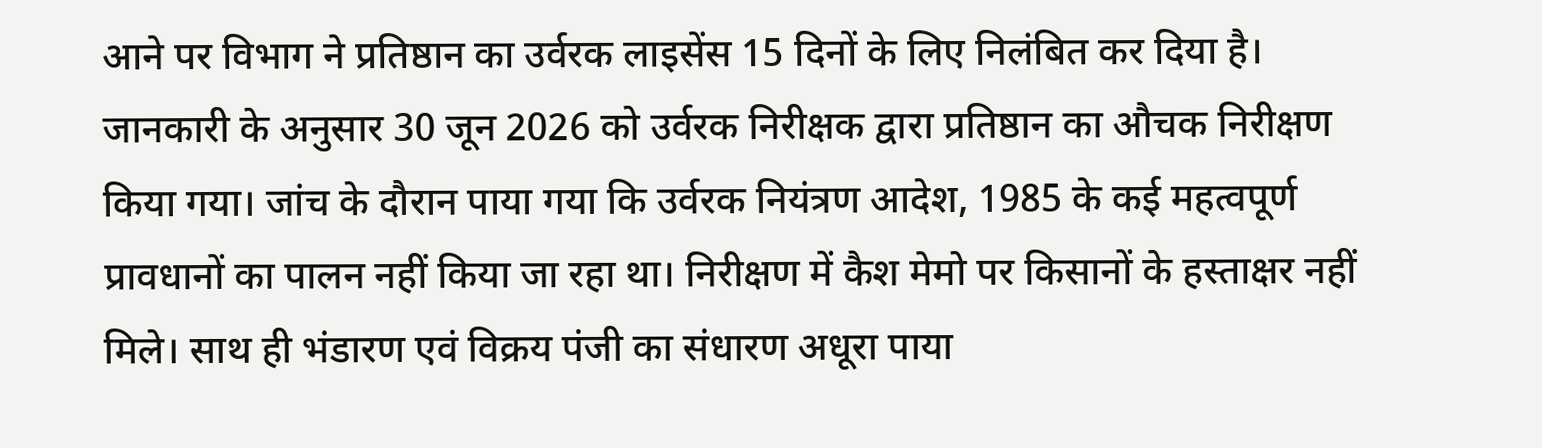आने पर विभाग ने प्रतिष्ठान का उर्वरक लाइसेंस 15 दिनों के लिए निलंबित कर दिया है।
जानकारी के अनुसार 30 जून 2026 को उर्वरक निरीक्षक द्वारा प्रतिष्ठान का औचक निरीक्षण किया गया। जांच के दौरान पाया गया कि उर्वरक नियंत्रण आदेश, 1985 के कई महत्वपूर्ण प्रावधानों का पालन नहीं किया जा रहा था। निरीक्षण में कैश मेमो पर किसानों के हस्ताक्षर नहीं मिले। साथ ही भंडारण एवं विक्रय पंजी का संधारण अधूरा पाया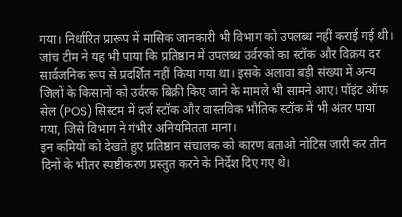गया। निर्धारित प्रारूप में मासिक जानकारी भी विभाग को उपलब्ध नहीं कराई गई थी।
जांच टीम ने यह भी पाया कि प्रतिष्ठान में उपलब्ध उर्वरकों का स्टॉक और विक्रय दर सार्वजनिक रूप से प्रदर्शित नहीं किया गया था। इसके अलावा बड़ी संख्या में अन्य जिलों के किसानों को उर्वरक बिक्री किए जाने के मामले भी सामने आए। पॉइंट ऑफ सेल (POS) सिस्टम में दर्ज स्टॉक और वास्तविक भौतिक स्टॉक में भी अंतर पाया गया, जिसे विभाग ने गंभीर अनियमितता माना।
इन कमियों को देखते हुए प्रतिष्ठान संचालक को कारण बताओ नोटिस जारी कर तीन दिनों के भीतर स्पष्टीकरण प्रस्तुत करने के निर्देश दिए गए थे।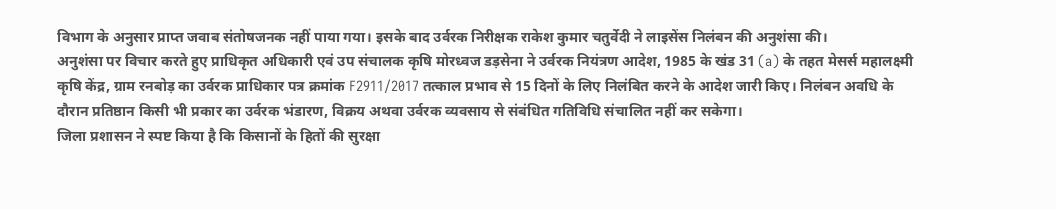विभाग के अनुसार प्राप्त जवाब संतोषजनक नहीं पाया गया। इसके बाद उर्वरक निरीक्षक राकेश कुमार चतुर्वेदी ने लाइसेंस निलंबन की अनुशंसा की।
अनुशंसा पर विचार करते हुए प्राधिकृत अधिकारी एवं उप संचालक कृषि मोरध्वज डड़सेना ने उर्वरक नियंत्रण आदेश, 1985 के खंड 31 (a) के तहत मेसर्स महालक्ष्मी कृषि केंद्र, ग्राम रनबोड़ का उर्वरक प्राधिकार पत्र क्रमांक F2911/2017 तत्काल प्रभाव से 15 दिनों के लिए निलंबित करने के आदेश जारी किए। निलंबन अवधि के दौरान प्रतिष्ठान किसी भी प्रकार का उर्वरक भंडारण, विक्रय अथवा उर्वरक व्यवसाय से संबंधित गतिविधि संचालित नहीं कर सकेगा।
जिला प्रशासन ने स्पष्ट किया है कि किसानों के हितों की सुरक्षा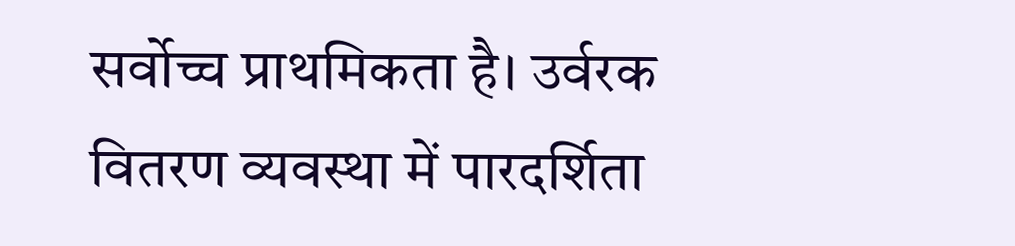सर्वोच्च प्राथमिकता है। उर्वरक वितरण व्यवस्था में पारदर्शिता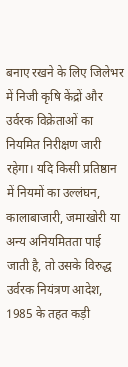बनाए रखने के लिए जिलेभर में निजी कृषि केंद्रों और उर्वरक विक्रेताओं का नियमित निरीक्षण जारी रहेगा। यदि किसी प्रतिष्ठान में नियमों का उल्लंघन, कालाबाजारी, जमाखोरी या अन्य अनियमितता पाई जाती है, तो उसके विरुद्ध उर्वरक नियंत्रण आदेश, 1985 के तहत कड़ी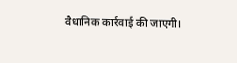वैधानिक कार्रवाई की जाएगी।